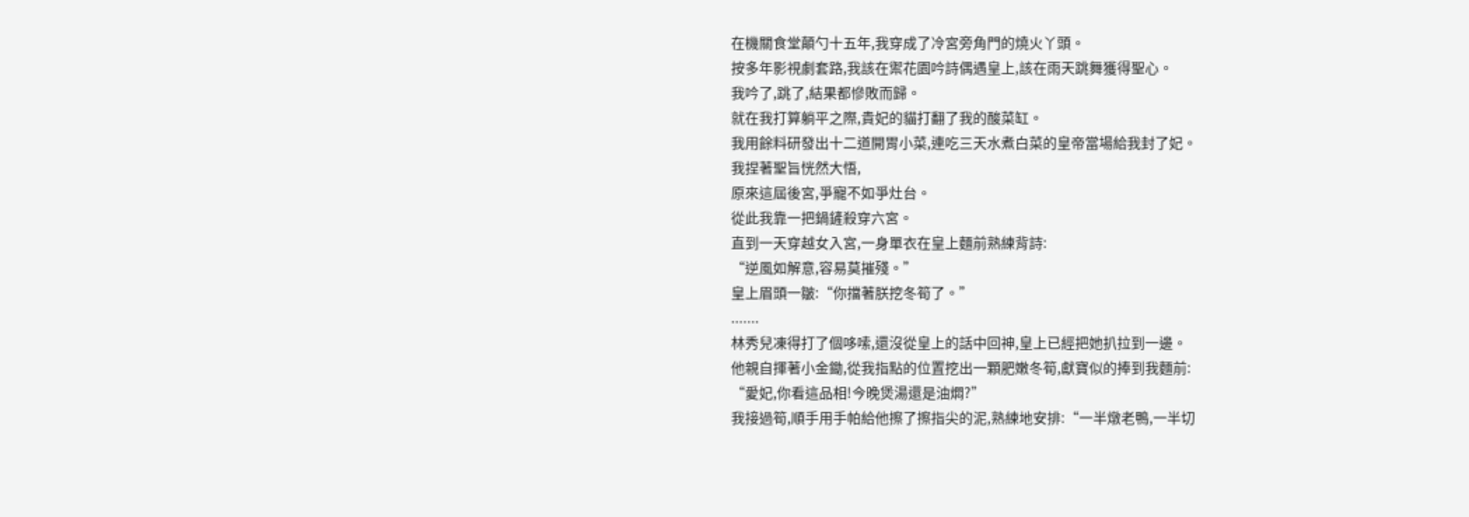在機關食堂顛勺十五年,我穿成了冷宮旁角門的燒火丫頭。
按多年影視劇套路,我該在禦花園吟詩偶遇皇上,該在雨天跳舞獲得聖心。
我吟了,跳了,結果都慘敗而歸。
就在我打算躺平之際,貴妃的貓打翻了我的酸菜缸。
我用餘料研發出十二道開胃小菜,連吃三天水煮白菜的皇帝當場給我封了妃。
我捏著聖旨恍然大悟,
原來這屆後宮,爭寵不如爭灶台。
從此我靠一把鍋鏟殺穿六宮。
直到一天穿越女入宮,一身單衣在皇上麵前熟練背詩:
“逆風如解意,容易莫摧殘。”
皇上眉頭一皺:“你擋著朕挖冬筍了。”
.......
林秀兒凍得打了個哆嗦,還沒從皇上的話中回神,皇上已經把她扒拉到一邊。
他親自揮著小金鋤,從我指點的位置挖出一顆肥嫩冬筍,獻寶似的捧到我麵前:
“愛妃,你看這品相!今晚煲湯還是油燜?”
我接過筍,順手用手帕給他擦了擦指尖的泥,熟練地安排:“一半燉老鴨,一半切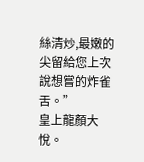絲清炒,最嫩的尖留給您上次說想嘗的炸雀舌。”
皇上龍顏大悅。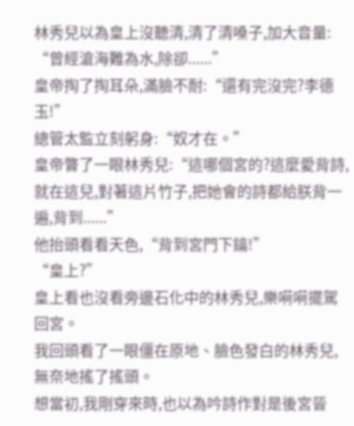林秀兒以為皇上沒聽清,清了清嗓子,加大音量:
“曾經滄海難為水,除卻......”
皇帝掏了掏耳朵,滿臉不耐:“還有完沒完?李德玉!”
總管太監立刻躬身:“奴才在。”
皇帝瞥了一眼林秀兒:“這哪個宮的?這麼愛背詩,就在這兒,對著這片竹子,把她會的詩都給朕背一遍,背到......”
他抬頭看看天色,“背到宮門下鑰!”
“皇上?”
皇上看也沒看旁邊石化中的林秀兒,樂嗬嗬擺駕回宮。
我回頭看了一眼僵在原地、臉色發白的林秀兒,無奈地搖了搖頭。
想當初,我剛穿來時,也以為吟詩作對是後宮晉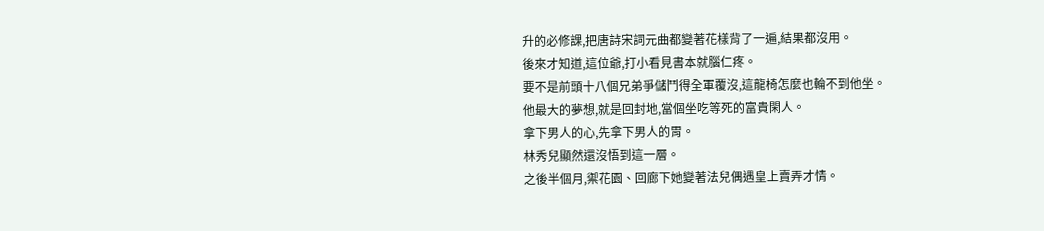升的必修課,把唐詩宋詞元曲都變著花樣背了一遍,結果都沒用。
後來才知道,這位爺,打小看見書本就腦仁疼。
要不是前頭十八個兄弟爭儲鬥得全軍覆沒,這龍椅怎麼也輪不到他坐。
他最大的夢想,就是回封地,當個坐吃等死的富貴閑人。
拿下男人的心,先拿下男人的胃。
林秀兒顯然還沒悟到這一層。
之後半個月,禦花園、回廊下她變著法兒偶遇皇上賣弄才情。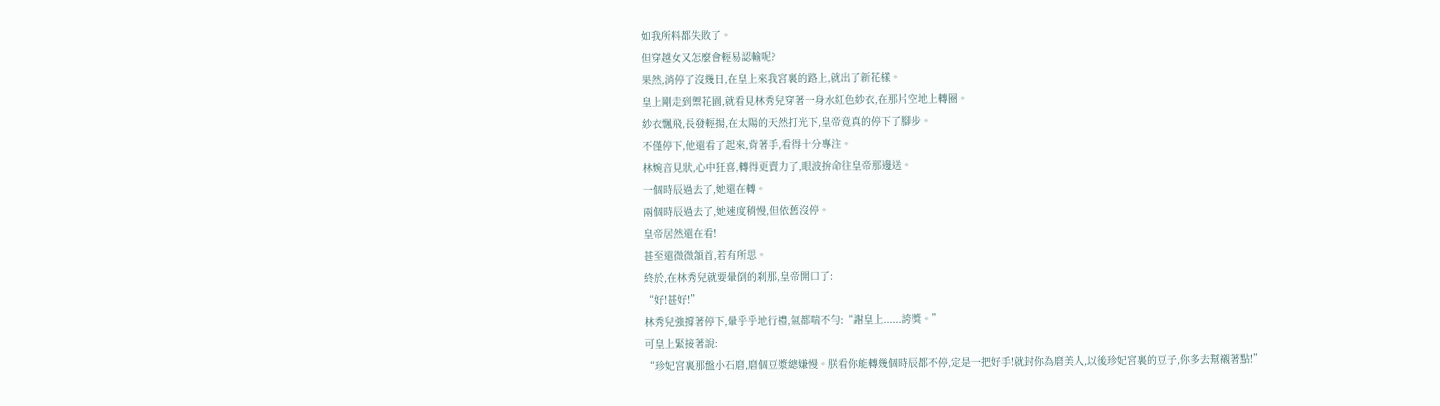如我所料都失敗了。
但穿越女又怎麼會輕易認輸呢?
果然,消停了沒幾日,在皇上來我宮裏的路上,就出了新花樣。
皇上剛走到禦花園,就看見林秀兒穿著一身水紅色紗衣,在那片空地上轉圈。
紗衣飄飛,長發輕揚,在太陽的天然打光下,皇帝竟真的停下了腳步。
不僅停下,他還看了起來,背著手,看得十分專注。
林婉音見狀,心中狂喜,轉得更賣力了,眼波拚命往皇帝那邊送。
一個時辰過去了,她還在轉。
兩個時辰過去了,她速度稍慢,但依舊沒停。
皇帝居然還在看!
甚至還微微頷首,若有所思。
終於,在林秀兒就要暈倒的刹那,皇帝開口了:
“好!甚好!”
林秀兒強撐著停下,暈乎乎地行禮,氣都喘不勻:“謝皇上......誇獎。”
可皇上緊接著說:
“珍妃宮裏那盤小石磨,磨個豆漿總嫌慢。朕看你能轉幾個時辰都不停,定是一把好手!就封你為磨美人,以後珍妃宮裏的豆子,你多去幫襯著點!”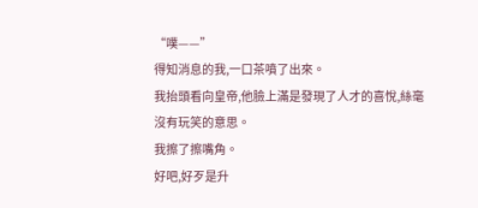“噗——”
得知消息的我,一口茶噴了出來。
我抬頭看向皇帝,他臉上滿是發現了人才的喜悅,絲毫沒有玩笑的意思。
我擦了擦嘴角。
好吧,好歹是升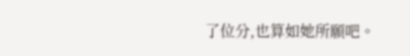了位分,也算如她所願吧。